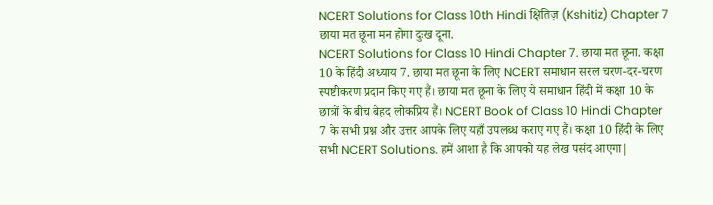NCERT Solutions for Class 10th Hindi क्षितिज़ (Kshitiz) Chapter 7 छाया मत छूना मन होगा दुःख दूना.
NCERT Solutions for Class 10 Hindi Chapter 7. छाया मत छूना. कक्षा 10 के हिंदी अध्याय 7. छाया मत छूना के लिए NCERT समाधान सरल चरण-दर-चरण स्पष्टीकरण प्रदान किए गए हैं। छाया मत छूना के लिए ये समाधान हिंदी में कक्षा 10 के छात्रों के बीच बेहद लोकप्रिय हैं। NCERT Book of Class 10 Hindi Chapter 7 के सभी प्रश्न और उत्तर आपके लिए यहाँ उपलब्ध कराए गए हैं। कक्षा 10 हिंदी के लिए सभी NCERT Solutions. हमें आशा है कि आपको यह लेख पसंद आएगा|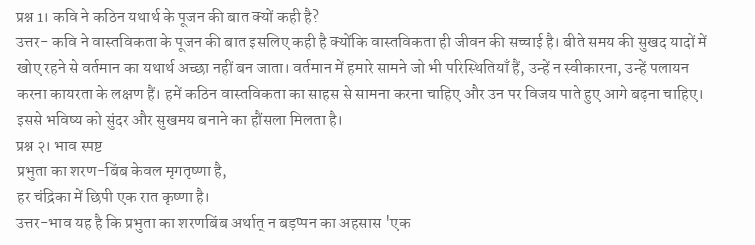प्रश्न 1। कवि ने कठिन यथार्थ के पूजन की बात क्यों कही है?
उत्तर- कवि ने वास्तविकता के पूजन की बात इसलिए कही है क्योंकि वास्तविकता ही जीवन की सच्चाई है। बीते समय की सुखद यादों में खोए रहने से वर्तमान का यथार्थ अच्छा नहीं बन जाता। वर्तमान में हमारे सामने जो भी परिस्थितियाँ हैं, उन्हें न स्वीकारना, उन्हें पलायन करना कायरता के लक्षण हैं। हमें कठिन वास्तविकता का साहस से सामना करना चाहिए और उन पर विजय पाते हुए आगे बढ़ना चाहिए। इससे भविष्य को सुंदर और सुखमय बनाने का हौंसला मिलता है।
प्रश्न २। भाव स्पष्ट
प्रभुता का शरण-बिंब केवल मृगतृष्णा है,
हर चंद्रिका में छिपी एक रात कृष्णा है।
उत्तर-भाव यह है कि प्रभुता का शरणबिंब अर्थात् न बड़प्पन का अहसास 'एक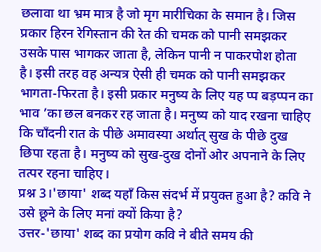छलावा था भ्रम मात्र है जो मृग मारीचिका के समान है। जिस प्रकार हिरन रेगिस्तान की रेत की चमक को पानी समझकर उसके पास भागकर जाता है, लेकिन पानी न पाकरपोश होता है। इसी तरह वह अन्यत्र ऐसी ही चमक को पानी समझकर भागता-फिरता है। इसी प्रकार मनुष्य के लिए यह प्प बड़प्पन का भाव ’का छल बनकर रह जाता है। मनुष्य को याद रखना चाहिए कि चाँदनी रात के पीछे अमावस्या अर्थात् सुख के पीछे दुख छिपा रहता है। मनुष्य को सुख-दुख दोनों ओर अपनाने के लिए तत्पर रहना चाहिए।
प्रश्न 3।'छाया' शब्द यहाँ किस संदर्भ में प्रयुक्त हुआ है? कवि ने उसे छूने के लिए मनां क्यों किया है?
उत्तर-'छाया' शब्द का प्रयोग कवि ने बीते समय की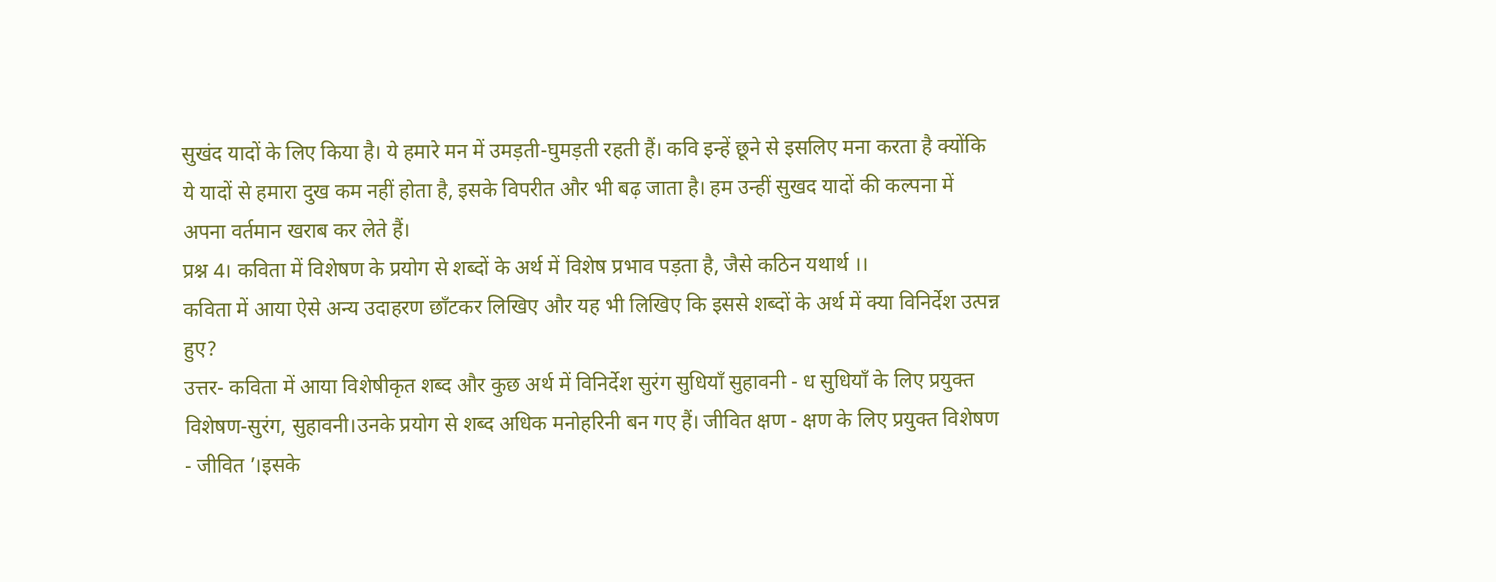सुखंद यादों के लिए किया है। ये हमारे मन में उमड़ती-घुमड़ती रहती हैं। कवि इन्हें छूने से इसलिए मना करता है क्योंकि ये यादों से हमारा दुख कम नहीं होता है, इसके विपरीत और भी बढ़ जाता है। हम उन्हीं सुखद यादों की कल्पना में अपना वर्तमान खराब कर लेते हैं।
प्रश्न 4। कविता में विशेषण के प्रयोग से शब्दों के अर्थ में विशेष प्रभाव पड़ता है, जैसे कठिन यथार्थ ।।
कविता में आया ऐसे अन्य उदाहरण छाँटकर लिखिए और यह भी लिखिए कि इससे शब्दों के अर्थ में क्या विनिर्देश उत्पन्न हुए?
उत्तर- कविता में आया विशेषीकृत शब्द और कुछ अर्थ में विनिर्देश सुरंग सुधियाँ सुहावनी - ध सुधियाँ के लिए प्रयुक्त विशेषण-सुरंग, सुहावनी।उनके प्रयोग से शब्द अधिक मनोहरिनी बन गए हैं। जीवित क्षण - क्षण के लिए प्रयुक्त विशेषण - जीवित ’।इसके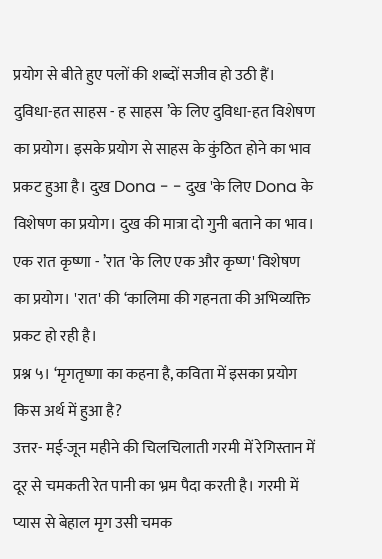प्रयोग से बीते हुए पलों की शब्दों सजीव हो उठी हैं। दुविधा-हत साहस - ह साहस ’के लिए दुविधा-हत विशेषण का प्रयोग। इसके प्रयोग से साहस के कुंठित होने का भाव प्रकट हुआ है। दुख Dona - - दुख 'के लिए Dona के विशेषण का प्रयोग। दुख की मात्रा दो गुनी बताने का भाव। एक रात कृष्णा - ’रात 'के लिए एक और कृष्ण' विशेषण का प्रयोग। 'रात' की ‘कालिमा की गहनता की अभिव्यक्ति प्रकट हो रही है।
प्रश्न ५। ‘मृगतृष्णा का कहना है, कविता में इसका प्रयोग किस अर्थ में हुआ है?
उत्तर- मई-जून महीने की चिलचिलाती गरमी में रेगिस्तान में दूर से चमकती रेत पानी का भ्रम पैदा करती है। गरमी में प्यास से बेहाल मृग उसी चमक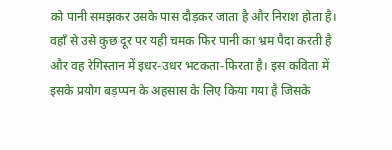को पानी समझकर उसके पास दौड़कर जाता है और निराश होता है। वहाँ से उसे कुछ दूर पर यही चमक फिर पानी का भ्रम पैदा करती है और वह रेगिस्तान में इधर-उधर भटकता-फिरता है। इस कविता में इसके प्रयोग बड़प्पन के अहसास के लिए किया गया है जिसके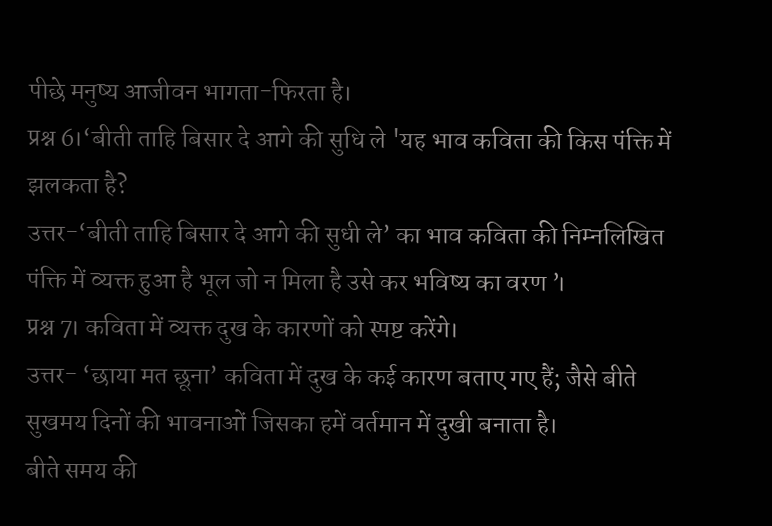पीछे मनुष्य आजीवन भागता-फिरता है।
प्रश्न 6।‘बीती ताहि बिसार दे आगे की सुधि ले 'यह भाव कविता की किस पंक्ति में झलकता है?
उत्तर-‘बीती ताहि बिसार दे आगे की सुधी ले’ का भाव कविता की निम्नलिखित पंक्ति में व्यक्त हुआ है भूल जो न मिला है उसे कर भविष्य का वरण ’।
प्रश्न 7। कविता में व्यक्त दुख के कारणों को स्पष्ट करेंगे।
उत्तर- ‘छाया मत छूना’ कविता में दुख के कई कारण बताए गए हैं; जैसे बीते सुखमय दिनों की भावनाओं जिसका हमें वर्तमान में दुखी बनाता है।
बीते समय की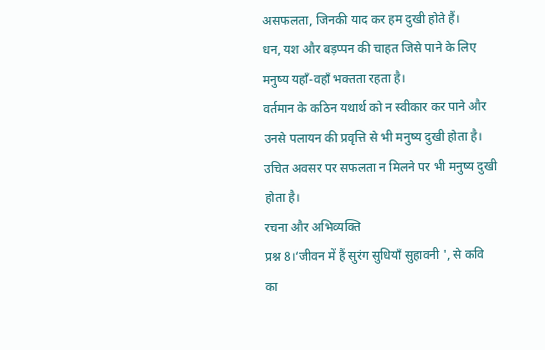असफलता, जिनकी याद कर हम दुखी होते हैं।
धन, यश और बड़प्पन की चाहत जिसे पाने के लिए मनुष्य यहाँ-वहाँ भक्तता रहता है।
वर्तमान के कठिन यथार्थ को न स्वीकार कर पाने और उनसे पलायन की प्रवृत्ति से भी मनुष्य दुखी होता है।
उचित अवसर पर सफलता न मिलने पर भी मनुष्य दुखी होता है।
रचना और अभिव्यक्ति
प्रश्न 8।‘जीवन में हैं सुरंग सुधियाँ सुहावनी ', से कवि का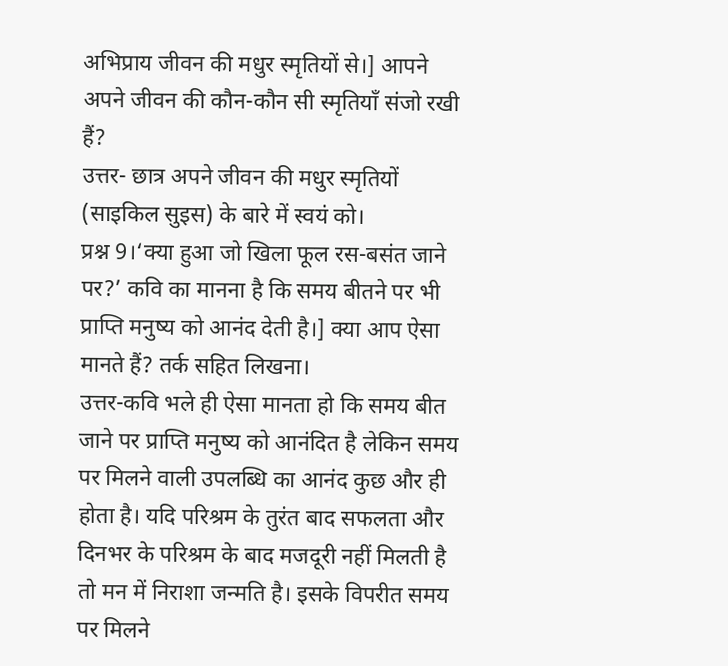अभिप्राय जीवन की मधुर स्मृतियों से।] आपने अपने जीवन की कौन-कौन सी स्मृतियाँ संजो रखी हैं?
उत्तर- छात्र अपने जीवन की मधुर स्मृतियों (साइकिल सुइस) के बारे में स्वयं को।
प्रश्न 9।‘क्या हुआ जो खिला फूल रस-बसंत जाने पर?’ कवि का मानना है कि समय बीतने पर भी प्राप्ति मनुष्य को आनंद देती है।] क्या आप ऐसा मानते हैं? तर्क सहित लिखना।
उत्तर-कवि भले ही ऐसा मानता हो कि समय बीत जाने पर प्राप्ति मनुष्य को आनंदित है लेकिन समय पर मिलने वाली उपलब्धि का आनंद कुछ और ही होता है। यदि परिश्रम के तुरंत बाद सफलता और दिनभर के परिश्रम के बाद मजदूरी नहीं मिलती है तो मन में निराशा जन्मति है। इसके विपरीत समय पर मिलने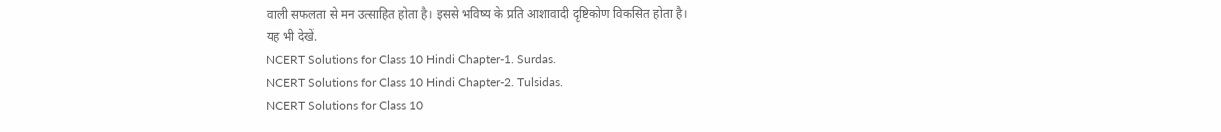वाली सफलता से मन उत्साहित होता है। इससे भविष्य के प्रति आशावादी दृष्टिकोण विकसित होता है।
यह भी देखें.
NCERT Solutions for Class 10 Hindi Chapter-1. Surdas.
NCERT Solutions for Class 10 Hindi Chapter-2. Tulsidas.
NCERT Solutions for Class 10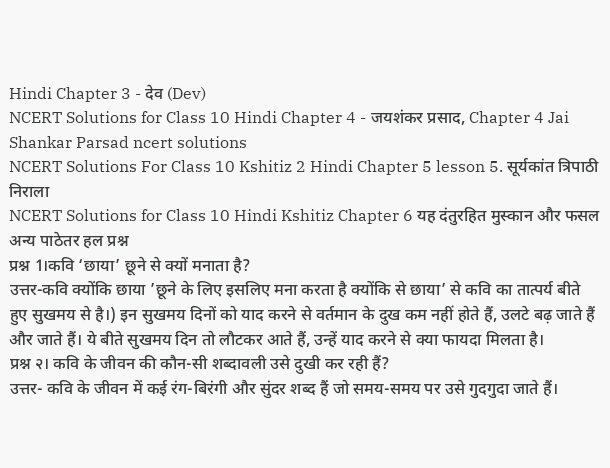Hindi Chapter 3 - देव (Dev)
NCERT Solutions for Class 10 Hindi Chapter 4 - जयशंकर प्रसाद, Chapter 4 Jai Shankar Parsad ncert solutions
NCERT Solutions For Class 10 Kshitiz 2 Hindi Chapter 5 lesson 5. सूर्यकांत त्रिपाठी निराला
NCERT Solutions for Class 10 Hindi Kshitiz Chapter 6 यह दंतुरहित मुस्कान और फसल
अन्य पाठेतर हल प्रश्न
प्रश्न 1।कवि ‘छाया’ छूने से क्यों मनाता है?
उत्तर-कवि क्योंकि छाया ’छूने के लिए इसलिए मना करता है क्योंकि से छाया’ से कवि का तात्पर्य बीते हुए सुखमय से है।) इन सुखमय दिनों को याद करने से वर्तमान के दुख कम नहीं होते हैं, उलटे बढ़ जाते हैं और जाते हैं। ये बीते सुखमय दिन तो लौटकर आते हैं, उन्हें याद करने से क्या फायदा मिलता है।
प्रश्न २। कवि के जीवन की कौन-सी शब्दावली उसे दुखी कर रही हैं?
उत्तर- कवि के जीवन में कई रंग-बिरंगी और सुंदर शब्द हैं जो समय-समय पर उसे गुदगुदा जाते हैं।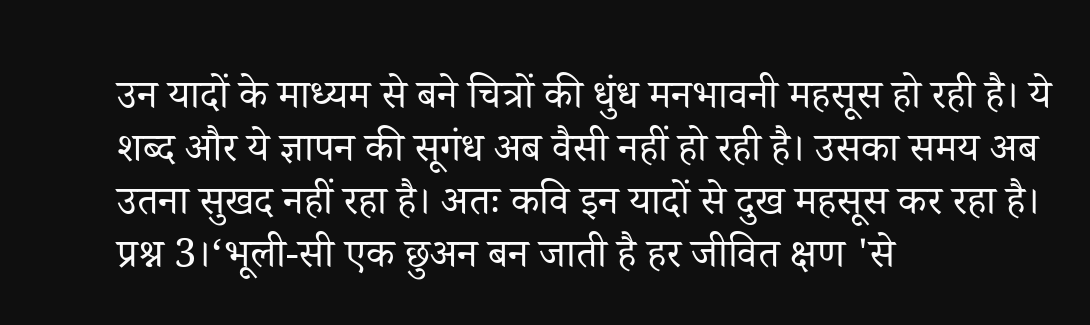उन यादों के माध्यम से बने चित्रों की धुंध मनभावनी महसूस हो रही है। ये शब्द और ये ज्ञापन की सूगंध अब वैसी नहीं हो रही है। उसका समय अब उतना सुखद नहीं रहा है। अतः कवि इन यादों से दुख महसूस कर रहा है।
प्रश्न 3।‘भूली-सी एक छुअन बन जाती है हर जीवित क्षण 'से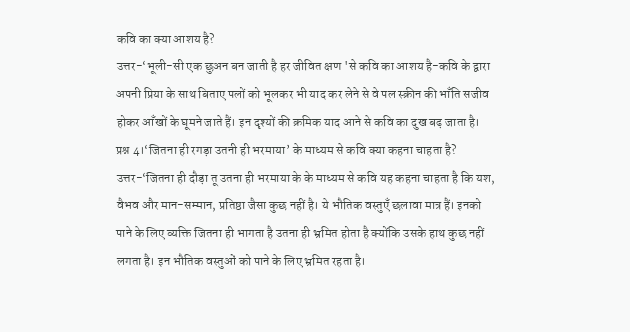कवि का क्या आशय है?
उत्तर-‘भूली-सी एक छुअन बन जाती है हर जीवित क्षण 'से कवि का आशय है-कवि के द्वारा अपनी प्रिया के साथ बिताए पलों को भूलकर भी याद कर लेने से वे पल स्क्रीन की भाँति सजीव होकर आँखों के घूमने जाते हैं। इन दृश्यों की क्रमिक याद आने से कवि का दुख बढ़ जाता है।
प्रश्न 4।‘जितना ही रगड़ा उतनी ही भरमाया’ के माध्यम से कवि क्या कहना चाहता है?
उत्तर-‘जितना ही दौड़ा तू उतना ही भरमाया के के माध्यम से कवि यह कहना चाहता है कि यश, वैभव और मान-सम्मान, प्रतिष्ठा जैसा कुछ नहीं है। ये भौतिक वस्तुएँ छलावा मात्र हैं। इनको पाने के लिए व्यक्ति जितना ही भागता है उतना ही भ्रमित होता है क्योंकि उसके हाथ कुछ नहीं लगता है। इन भौतिक वस्तुओं को पाने के लिए भ्रमित रहता है।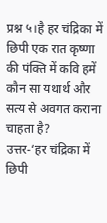प्रश्न ५।है हर चंद्रिका में छिपी एक रात कृष्णा की पंक्ति में कवि हमें कौन सा यथार्थ और सत्य से अवगत कराना चाहता है?
उत्तर-‘हर चंद्रिका में छिपी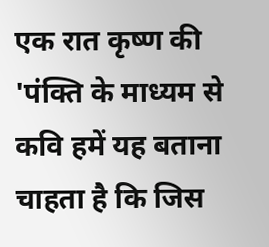एक रात कृष्ण की 'पंक्ति के माध्यम से कवि हमें यह बताना चाहता है कि जिस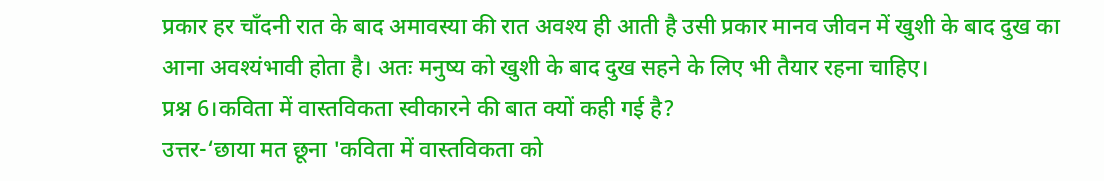प्रकार हर चाँदनी रात के बाद अमावस्या की रात अवश्य ही आती है उसी प्रकार मानव जीवन में खुशी के बाद दुख का आना अवश्यंभावी होता है। अतः मनुष्य को खुशी के बाद दुख सहने के लिए भी तैयार रहना चाहिए।
प्रश्न 6।कविता में वास्तविकता स्वीकारने की बात क्यों कही गई है?
उत्तर-‘छाया मत छूना 'कविता में वास्तविकता को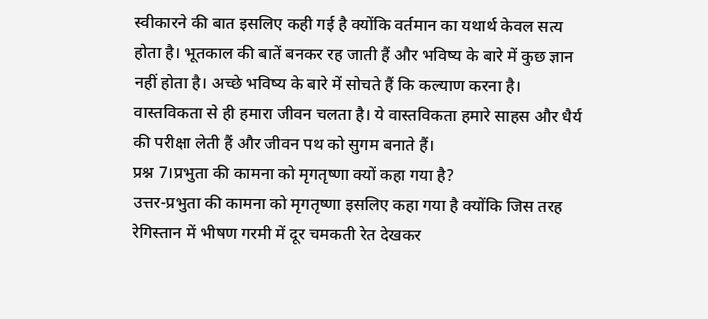स्वीकारने की बात इसलिए कही गई है क्योंकि वर्तमान का यथार्थ केवल सत्य होता है। भूतकाल की बातें बनकर रह जाती हैं और भविष्य के बारे में कुछ ज्ञान नहीं होता है। अच्छे भविष्य के बारे में सोचते हैं कि कल्याण करना है। वास्तविकता से ही हमारा जीवन चलता है। ये वास्तविकता हमारे साहस और धैर्य की परीक्षा लेती हैं और जीवन पथ को सुगम बनाते हैं।
प्रश्न 7।प्रभुता की कामना को मृगतृष्णा क्यों कहा गया है?
उत्तर-प्रभुता की कामना को मृगतृष्णा इसलिए कहा गया है क्योंकि जिस तरह रेगिस्तान में भीषण गरमी में दूर चमकती रेत देखकर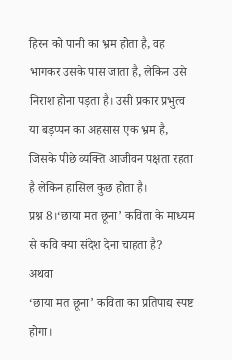हिरन को पानी का भ्रम होता है, वह भागकर उसके पास जाता है, लेकिन उसे निराश होना पड़ता है। उसी प्रकार प्रभुत्व या बड़प्पन का अहसास एक भ्रम है, जिसके पीछे व्यक्ति आजीवन पक्षता रहता है लेकिन हासिल कुछ होता है।
प्रश्न 8।‘छाया मत छूना’ कविता के माध्यम से कवि क्या संदेश देना चाहता है?
अथवा
‘छाया मत छूना’ कविता का प्रतिपाद्य स्पष्ट होगा।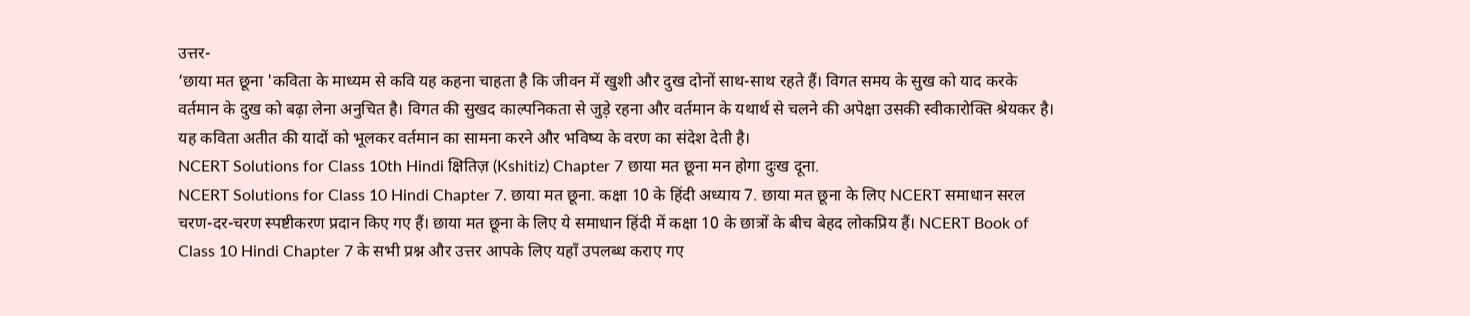उत्तर-
‘छाया मत छूना 'कविता के माध्यम से कवि यह कहना चाहता है कि जीवन में खुशी और दुख दोनों साथ-साथ रहते हैं। विगत समय के सुख को याद करके वर्तमान के दुख को बढ़ा लेना अनुचित है। विगत की सुखद काल्पनिकता से जुड़े रहना और वर्तमान के यथार्थ से चलने की अपेक्षा उसकी स्वीकारोक्ति श्रेयकर है। यह कविता अतीत की यादों को भूलकर वर्तमान का सामना करने और भविष्य के वरण का संदेश देती है।
NCERT Solutions for Class 10th Hindi क्षितिज़ (Kshitiz) Chapter 7 छाया मत छूना मन होगा दुःख दूना.
NCERT Solutions for Class 10 Hindi Chapter 7. छाया मत छूना. कक्षा 10 के हिंदी अध्याय 7. छाया मत छूना के लिए NCERT समाधान सरल चरण-दर-चरण स्पष्टीकरण प्रदान किए गए हैं। छाया मत छूना के लिए ये समाधान हिंदी में कक्षा 10 के छात्रों के बीच बेहद लोकप्रिय हैं। NCERT Book of Class 10 Hindi Chapter 7 के सभी प्रश्न और उत्तर आपके लिए यहाँ उपलब्ध कराए गए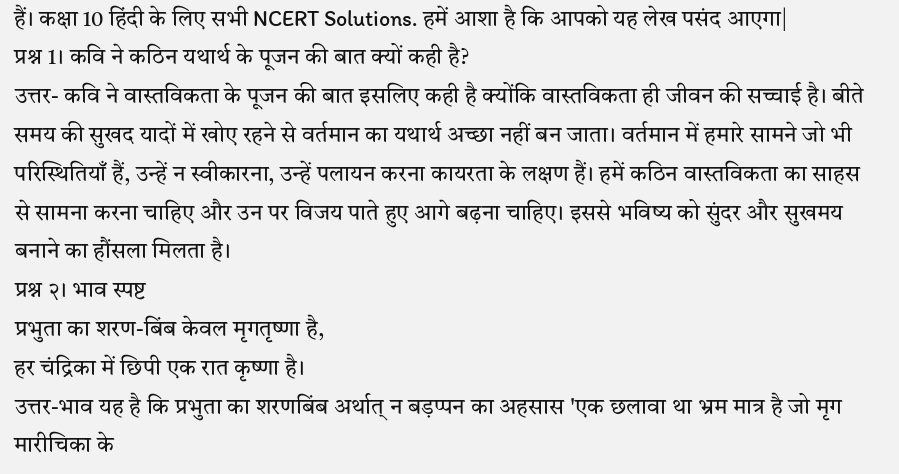हैं। कक्षा 10 हिंदी के लिए सभी NCERT Solutions. हमें आशा है कि आपको यह लेख पसंद आएगा|
प्रश्न 1। कवि ने कठिन यथार्थ के पूजन की बात क्यों कही है?
उत्तर- कवि ने वास्तविकता के पूजन की बात इसलिए कही है क्योंकि वास्तविकता ही जीवन की सच्चाई है। बीते समय की सुखद यादों में खोए रहने से वर्तमान का यथार्थ अच्छा नहीं बन जाता। वर्तमान में हमारे सामने जो भी परिस्थितियाँ हैं, उन्हें न स्वीकारना, उन्हें पलायन करना कायरता के लक्षण हैं। हमें कठिन वास्तविकता का साहस से सामना करना चाहिए और उन पर विजय पाते हुए आगे बढ़ना चाहिए। इससे भविष्य को सुंदर और सुखमय बनाने का हौंसला मिलता है।
प्रश्न २। भाव स्पष्ट
प्रभुता का शरण-बिंब केवल मृगतृष्णा है,
हर चंद्रिका में छिपी एक रात कृष्णा है।
उत्तर-भाव यह है कि प्रभुता का शरणबिंब अर्थात् न बड़प्पन का अहसास 'एक छलावा था भ्रम मात्र है जो मृग मारीचिका के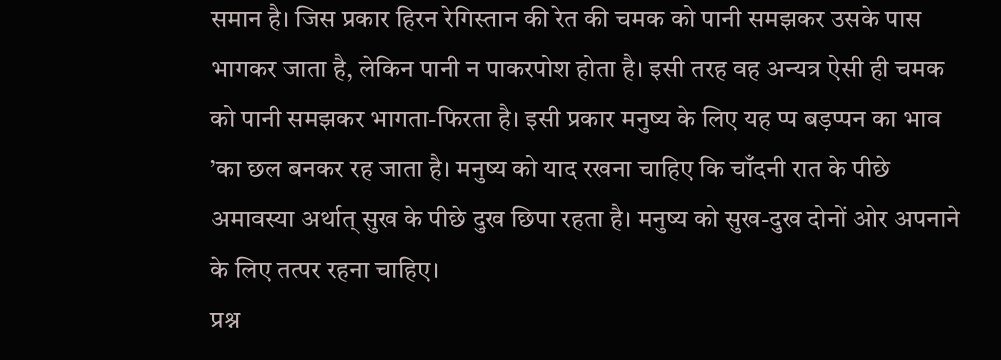समान है। जिस प्रकार हिरन रेगिस्तान की रेत की चमक को पानी समझकर उसके पास भागकर जाता है, लेकिन पानी न पाकरपोश होता है। इसी तरह वह अन्यत्र ऐसी ही चमक को पानी समझकर भागता-फिरता है। इसी प्रकार मनुष्य के लिए यह प्प बड़प्पन का भाव ’का छल बनकर रह जाता है। मनुष्य को याद रखना चाहिए कि चाँदनी रात के पीछे अमावस्या अर्थात् सुख के पीछे दुख छिपा रहता है। मनुष्य को सुख-दुख दोनों ओर अपनाने के लिए तत्पर रहना चाहिए।
प्रश्न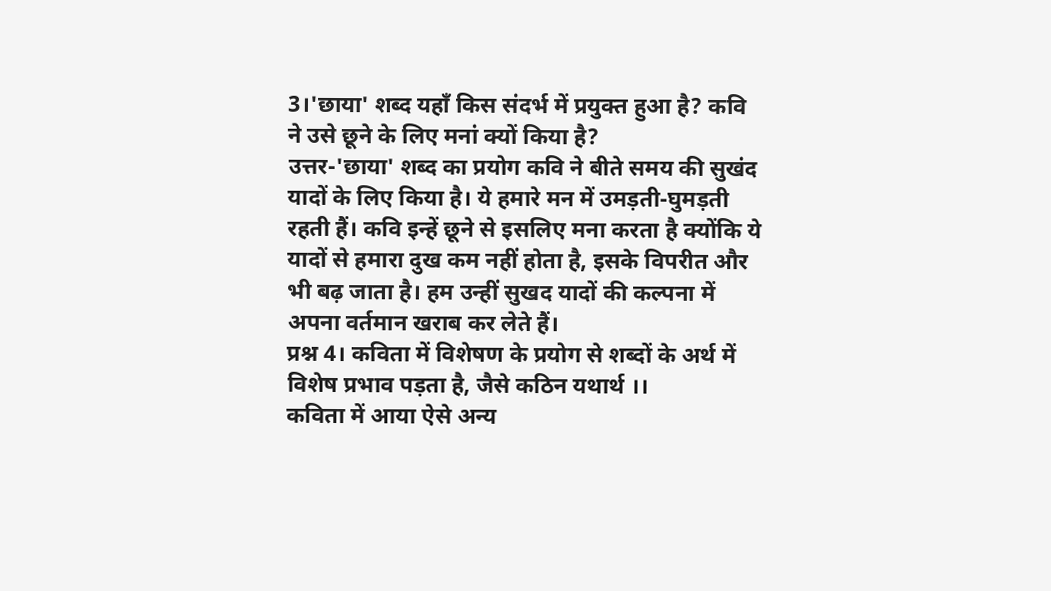3।'छाया' शब्द यहाँ किस संदर्भ में प्रयुक्त हुआ है? कवि ने उसे छूने के लिए मनां क्यों किया है?
उत्तर-'छाया' शब्द का प्रयोग कवि ने बीते समय की सुखंद यादों के लिए किया है। ये हमारे मन में उमड़ती-घुमड़ती रहती हैं। कवि इन्हें छूने से इसलिए मना करता है क्योंकि ये यादों से हमारा दुख कम नहीं होता है, इसके विपरीत और भी बढ़ जाता है। हम उन्हीं सुखद यादों की कल्पना में अपना वर्तमान खराब कर लेते हैं।
प्रश्न 4। कविता में विशेषण के प्रयोग से शब्दों के अर्थ में विशेष प्रभाव पड़ता है, जैसे कठिन यथार्थ ।।
कविता में आया ऐसे अन्य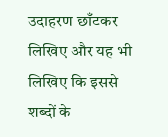उदाहरण छाँटकर लिखिए और यह भी लिखिए कि इससे शब्दों के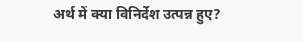अर्थ में क्या विनिर्देश उत्पन्न हुए?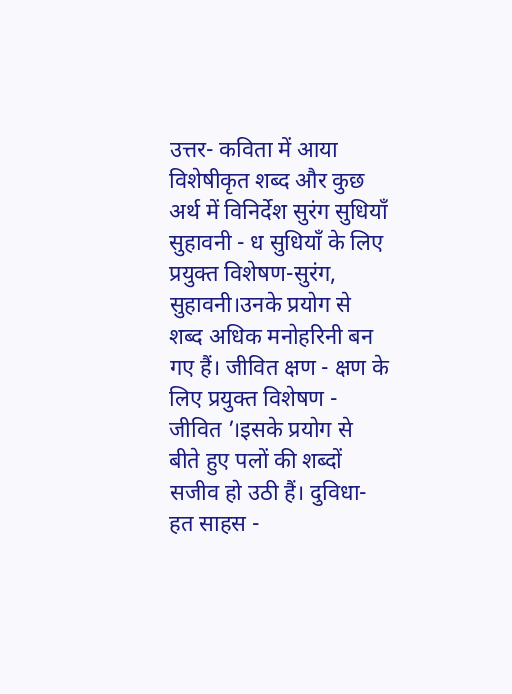उत्तर- कविता में आया विशेषीकृत शब्द और कुछ अर्थ में विनिर्देश सुरंग सुधियाँ सुहावनी - ध सुधियाँ के लिए प्रयुक्त विशेषण-सुरंग, सुहावनी।उनके प्रयोग से शब्द अधिक मनोहरिनी बन गए हैं। जीवित क्षण - क्षण के लिए प्रयुक्त विशेषण - जीवित ’।इसके प्रयोग से बीते हुए पलों की शब्दों सजीव हो उठी हैं। दुविधा-हत साहस -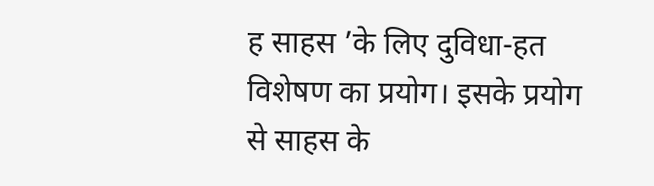ह साहस ’के लिए दुविधा-हत विशेषण का प्रयोग। इसके प्रयोग से साहस के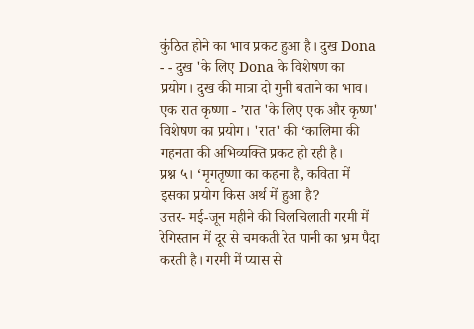कुंठित होने का भाव प्रकट हुआ है। दुख Dona - - दुख 'के लिए Dona के विशेषण का प्रयोग। दुख की मात्रा दो गुनी बताने का भाव। एक रात कृष्णा - ’रात 'के लिए एक और कृष्ण' विशेषण का प्रयोग। 'रात' की ‘कालिमा की गहनता की अभिव्यक्ति प्रकट हो रही है।
प्रश्न ५। ‘मृगतृष्णा का कहना है, कविता में इसका प्रयोग किस अर्थ में हुआ है?
उत्तर- मई-जून महीने की चिलचिलाती गरमी में रेगिस्तान में दूर से चमकती रेत पानी का भ्रम पैदा करती है। गरमी में प्यास से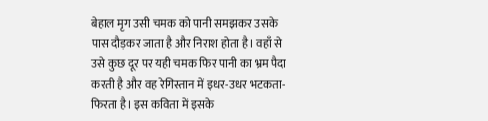बेहाल मृग उसी चमक को पानी समझकर उसके पास दौड़कर जाता है और निराश होता है। वहाँ से उसे कुछ दूर पर यही चमक फिर पानी का भ्रम पैदा करती है और वह रेगिस्तान में इधर-उधर भटकता-फिरता है। इस कविता में इसके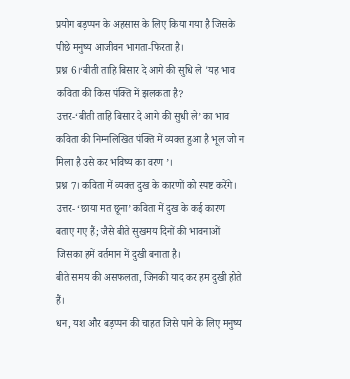प्रयोग बड़प्पन के अहसास के लिए किया गया है जिसके पीछे मनुष्य आजीवन भागता-फिरता है।
प्रश्न 6।‘बीती ताहि बिसार दे आगे की सुधि ले 'यह भाव कविता की किस पंक्ति में झलकता है?
उत्तर-‘बीती ताहि बिसार दे आगे की सुधी ले’ का भाव कविता की निम्नलिखित पंक्ति में व्यक्त हुआ है भूल जो न मिला है उसे कर भविष्य का वरण ’।
प्रश्न 7। कविता में व्यक्त दुख के कारणों को स्पष्ट करेंगे।
उत्तर- ‘छाया मत छूना’ कविता में दुख के कई कारण बताए गए हैं; जैसे बीते सुखमय दिनों की भावनाओं जिसका हमें वर्तमान में दुखी बनाता है।
बीते समय की असफलता, जिनकी याद कर हम दुखी होते हैं।
धन, यश और बड़प्पन की चाहत जिसे पाने के लिए मनुष्य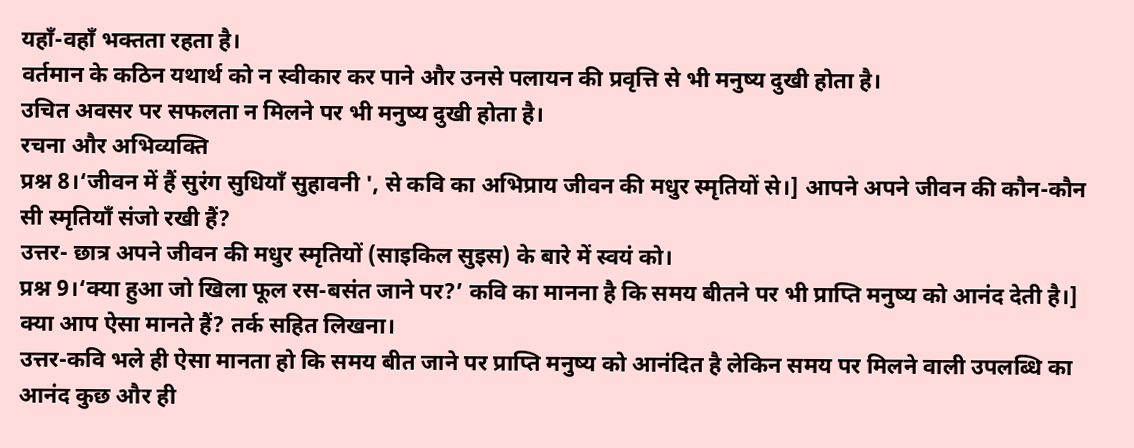यहाँ-वहाँ भक्तता रहता है।
वर्तमान के कठिन यथार्थ को न स्वीकार कर पाने और उनसे पलायन की प्रवृत्ति से भी मनुष्य दुखी होता है।
उचित अवसर पर सफलता न मिलने पर भी मनुष्य दुखी होता है।
रचना और अभिव्यक्ति
प्रश्न 8।‘जीवन में हैं सुरंग सुधियाँ सुहावनी ', से कवि का अभिप्राय जीवन की मधुर स्मृतियों से।] आपने अपने जीवन की कौन-कौन सी स्मृतियाँ संजो रखी हैं?
उत्तर- छात्र अपने जीवन की मधुर स्मृतियों (साइकिल सुइस) के बारे में स्वयं को।
प्रश्न 9।‘क्या हुआ जो खिला फूल रस-बसंत जाने पर?’ कवि का मानना है कि समय बीतने पर भी प्राप्ति मनुष्य को आनंद देती है।] क्या आप ऐसा मानते हैं? तर्क सहित लिखना।
उत्तर-कवि भले ही ऐसा मानता हो कि समय बीत जाने पर प्राप्ति मनुष्य को आनंदित है लेकिन समय पर मिलने वाली उपलब्धि का आनंद कुछ और ही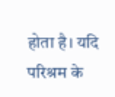होता है। यदि परिश्रम के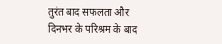तुरंत बाद सफलता और दिनभर के परिश्रम के बाद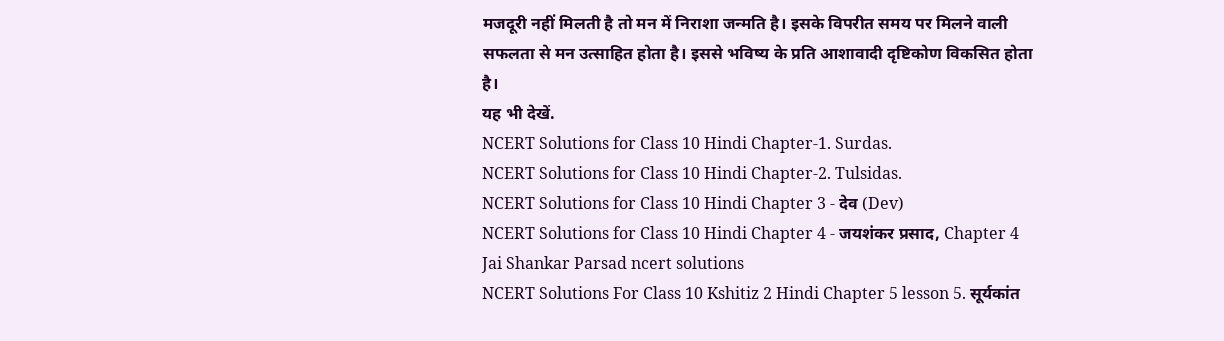मजदूरी नहीं मिलती है तो मन में निराशा जन्मति है। इसके विपरीत समय पर मिलने वाली सफलता से मन उत्साहित होता है। इससे भविष्य के प्रति आशावादी दृष्टिकोण विकसित होता है।
यह भी देखें.
NCERT Solutions for Class 10 Hindi Chapter-1. Surdas.
NCERT Solutions for Class 10 Hindi Chapter-2. Tulsidas.
NCERT Solutions for Class 10 Hindi Chapter 3 - देव (Dev)
NCERT Solutions for Class 10 Hindi Chapter 4 - जयशंकर प्रसाद, Chapter 4 Jai Shankar Parsad ncert solutions
NCERT Solutions For Class 10 Kshitiz 2 Hindi Chapter 5 lesson 5. सूर्यकांत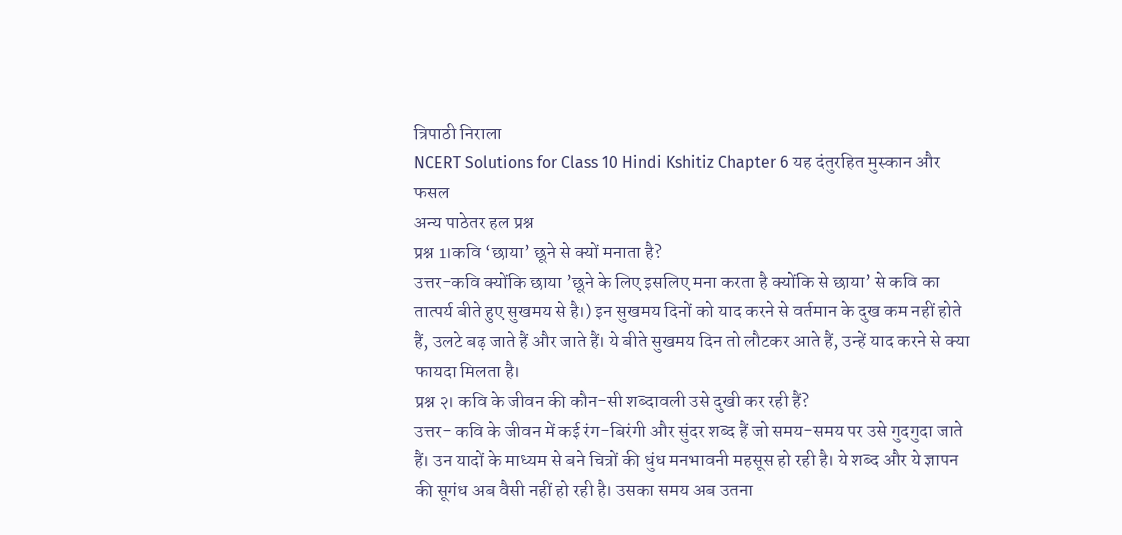त्रिपाठी निराला
NCERT Solutions for Class 10 Hindi Kshitiz Chapter 6 यह दंतुरहित मुस्कान और फसल
अन्य पाठेतर हल प्रश्न
प्रश्न 1।कवि ‘छाया’ छूने से क्यों मनाता है?
उत्तर-कवि क्योंकि छाया ’छूने के लिए इसलिए मना करता है क्योंकि से छाया’ से कवि का तात्पर्य बीते हुए सुखमय से है।) इन सुखमय दिनों को याद करने से वर्तमान के दुख कम नहीं होते हैं, उलटे बढ़ जाते हैं और जाते हैं। ये बीते सुखमय दिन तो लौटकर आते हैं, उन्हें याद करने से क्या फायदा मिलता है।
प्रश्न २। कवि के जीवन की कौन-सी शब्दावली उसे दुखी कर रही हैं?
उत्तर- कवि के जीवन में कई रंग-बिरंगी और सुंदर शब्द हैं जो समय-समय पर उसे गुदगुदा जाते हैं। उन यादों के माध्यम से बने चित्रों की धुंध मनभावनी महसूस हो रही है। ये शब्द और ये ज्ञापन की सूगंध अब वैसी नहीं हो रही है। उसका समय अब उतना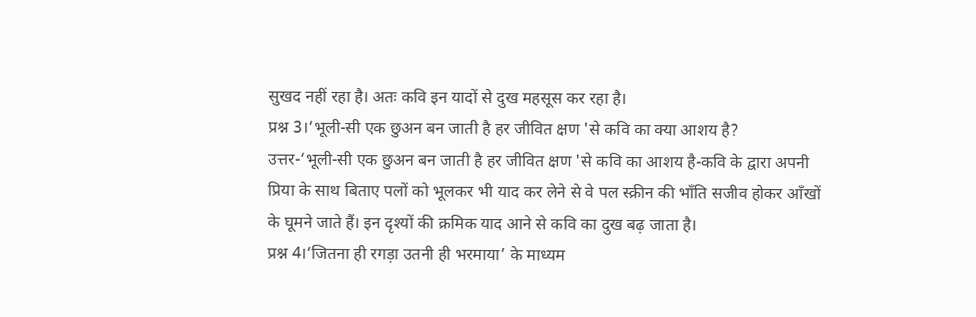सुखद नहीं रहा है। अतः कवि इन यादों से दुख महसूस कर रहा है।
प्रश्न 3।‘भूली-सी एक छुअन बन जाती है हर जीवित क्षण 'से कवि का क्या आशय है?
उत्तर-‘भूली-सी एक छुअन बन जाती है हर जीवित क्षण 'से कवि का आशय है-कवि के द्वारा अपनी प्रिया के साथ बिताए पलों को भूलकर भी याद कर लेने से वे पल स्क्रीन की भाँति सजीव होकर आँखों के घूमने जाते हैं। इन दृश्यों की क्रमिक याद आने से कवि का दुख बढ़ जाता है।
प्रश्न 4।‘जितना ही रगड़ा उतनी ही भरमाया’ के माध्यम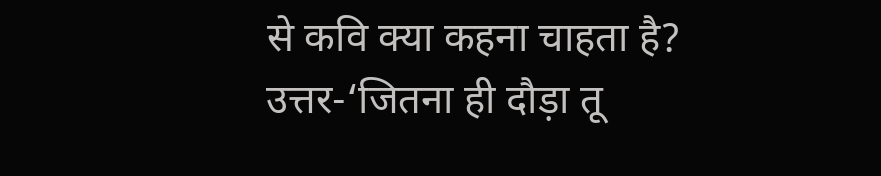से कवि क्या कहना चाहता है?
उत्तर-‘जितना ही दौड़ा तू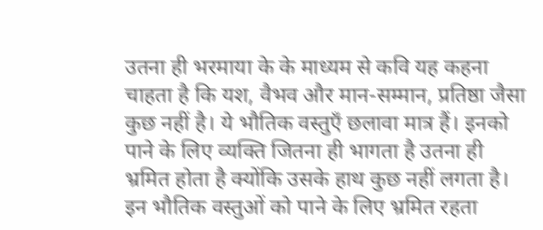उतना ही भरमाया के के माध्यम से कवि यह कहना चाहता है कि यश, वैभव और मान-सम्मान, प्रतिष्ठा जैसा कुछ नहीं है। ये भौतिक वस्तुएँ छलावा मात्र हैं। इनको पाने के लिए व्यक्ति जितना ही भागता है उतना ही भ्रमित होता है क्योंकि उसके हाथ कुछ नहीं लगता है। इन भौतिक वस्तुओं को पाने के लिए भ्रमित रहता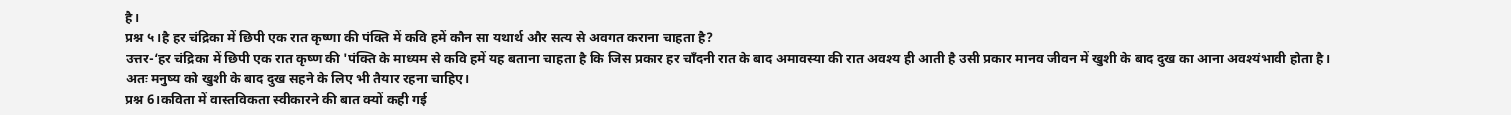है।
प्रश्न ५।है हर चंद्रिका में छिपी एक रात कृष्णा की पंक्ति में कवि हमें कौन सा यथार्थ और सत्य से अवगत कराना चाहता है?
उत्तर-‘हर चंद्रिका में छिपी एक रात कृष्ण की 'पंक्ति के माध्यम से कवि हमें यह बताना चाहता है कि जिस प्रकार हर चाँदनी रात के बाद अमावस्या की रात अवश्य ही आती है उसी प्रकार मानव जीवन में खुशी के बाद दुख का आना अवश्यंभावी होता है। अतः मनुष्य को खुशी के बाद दुख सहने के लिए भी तैयार रहना चाहिए।
प्रश्न 6।कविता में वास्तविकता स्वीकारने की बात क्यों कही गई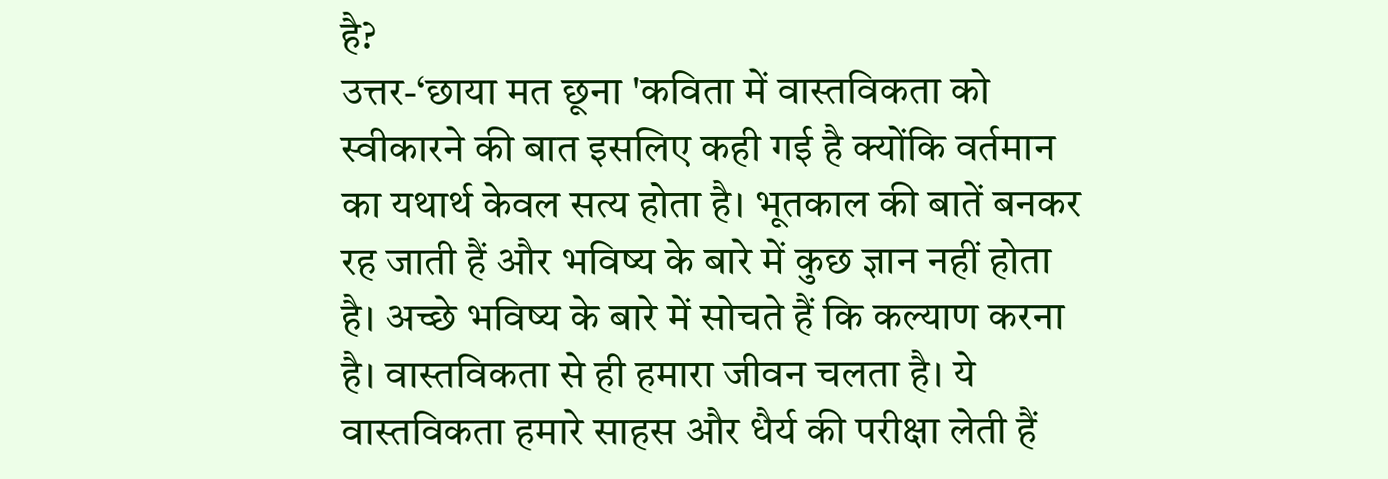है?
उत्तर-‘छाया मत छूना 'कविता में वास्तविकता को स्वीकारने की बात इसलिए कही गई है क्योंकि वर्तमान का यथार्थ केवल सत्य होता है। भूतकाल की बातें बनकर रह जाती हैं और भविष्य के बारे में कुछ ज्ञान नहीं होता है। अच्छे भविष्य के बारे में सोचते हैं कि कल्याण करना है। वास्तविकता से ही हमारा जीवन चलता है। ये वास्तविकता हमारे साहस और धैर्य की परीक्षा लेती हैं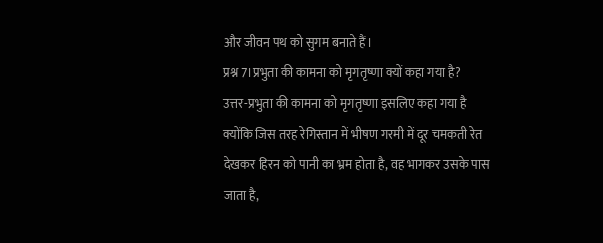और जीवन पथ को सुगम बनाते हैं।
प्रश्न 7।प्रभुता की कामना को मृगतृष्णा क्यों कहा गया है?
उत्तर-प्रभुता की कामना को मृगतृष्णा इसलिए कहा गया है क्योंकि जिस तरह रेगिस्तान में भीषण गरमी में दूर चमकती रेत देखकर हिरन को पानी का भ्रम होता है, वह भागकर उसके पास जाता है,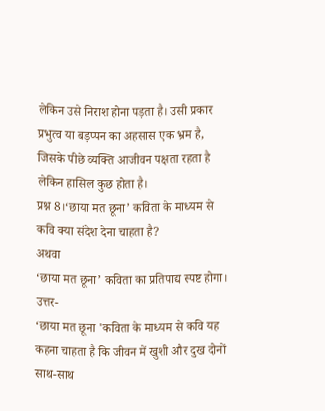लेकिन उसे निराश होना पड़ता है। उसी प्रकार प्रभुत्व या बड़प्पन का अहसास एक भ्रम है, जिसके पीछे व्यक्ति आजीवन पक्षता रहता है लेकिन हासिल कुछ होता है।
प्रश्न 8।‘छाया मत छूना’ कविता के माध्यम से कवि क्या संदेश देना चाहता है?
अथवा
‘छाया मत छूना’ कविता का प्रतिपाद्य स्पष्ट होगा।
उत्तर-
‘छाया मत छूना 'कविता के माध्यम से कवि यह कहना चाहता है कि जीवन में खुशी और दुख दोनों साथ-साथ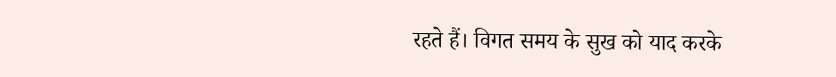रहते हैं। विगत समय के सुख को याद करके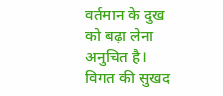वर्तमान के दुख को बढ़ा लेना अनुचित है। विगत की सुखद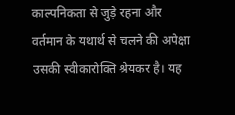काल्पनिकता से जुड़े रहना और वर्तमान के यथार्थ से चलने की अपेक्षा उसकी स्वीकारोक्ति श्रेयकर है। यह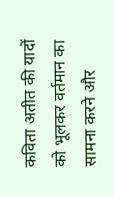कविता अतीत की यादों को भूलकर वर्तमान का सामना करने और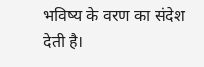भविष्य के वरण का संदेश देती है।